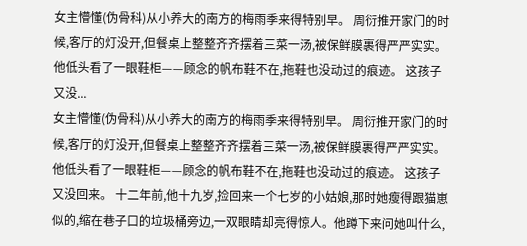女主懵懂(伪骨科)从小养大的南方的梅雨季来得特别早。 周衍推开家门的时候,客厅的灯没开,但餐桌上整整齐齐摆着三菜一汤,被保鲜膜裹得严严实实。他低头看了一眼鞋柜——顾念的帆布鞋不在,拖鞋也没动过的痕迹。 这孩子又没...
女主懵懂(伪骨科)从小养大的南方的梅雨季来得特别早。 周衍推开家门的时候,客厅的灯没开,但餐桌上整整齐齐摆着三菜一汤,被保鲜膜裹得严严实实。他低头看了一眼鞋柜——顾念的帆布鞋不在,拖鞋也没动过的痕迹。 这孩子又没回来。 十二年前,他十九岁,捡回来一个七岁的小姑娘,那时她瘦得跟猫崽似的,缩在巷子口的垃圾桶旁边,一双眼睛却亮得惊人。他蹲下来问她叫什么,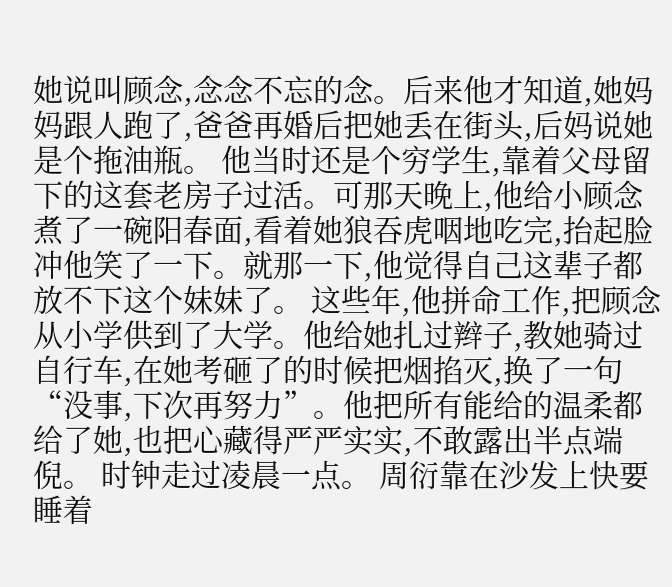她说叫顾念,念念不忘的念。后来他才知道,她妈妈跟人跑了,爸爸再婚后把她丢在街头,后妈说她是个拖油瓶。 他当时还是个穷学生,靠着父母留下的这套老房子过活。可那天晚上,他给小顾念煮了一碗阳春面,看着她狼吞虎咽地吃完,抬起脸冲他笑了一下。就那一下,他觉得自己这辈子都放不下这个妹妹了。 这些年,他拼命工作,把顾念从小学供到了大学。他给她扎过辫子,教她骑过自行车,在她考砸了的时候把烟掐灭,换了一句“没事,下次再努力”。他把所有能给的温柔都给了她,也把心藏得严严实实,不敢露出半点端倪。 时钟走过凌晨一点。 周衍靠在沙发上快要睡着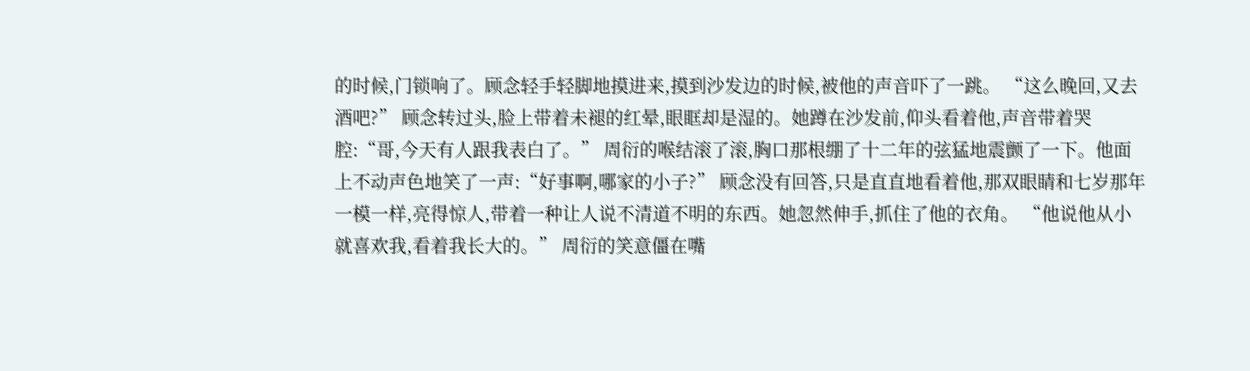的时候,门锁响了。顾念轻手轻脚地摸进来,摸到沙发边的时候,被他的声音吓了一跳。 “这么晚回,又去酒吧?” 顾念转过头,脸上带着未褪的红晕,眼眶却是湿的。她蹲在沙发前,仰头看着他,声音带着哭腔:“哥,今天有人跟我表白了。” 周衍的喉结滚了滚,胸口那根绷了十二年的弦猛地震颤了一下。他面上不动声色地笑了一声:“好事啊,哪家的小子?” 顾念没有回答,只是直直地看着他,那双眼睛和七岁那年一模一样,亮得惊人,带着一种让人说不清道不明的东西。她忽然伸手,抓住了他的衣角。 “他说他从小就喜欢我,看着我长大的。” 周衍的笑意僵在嘴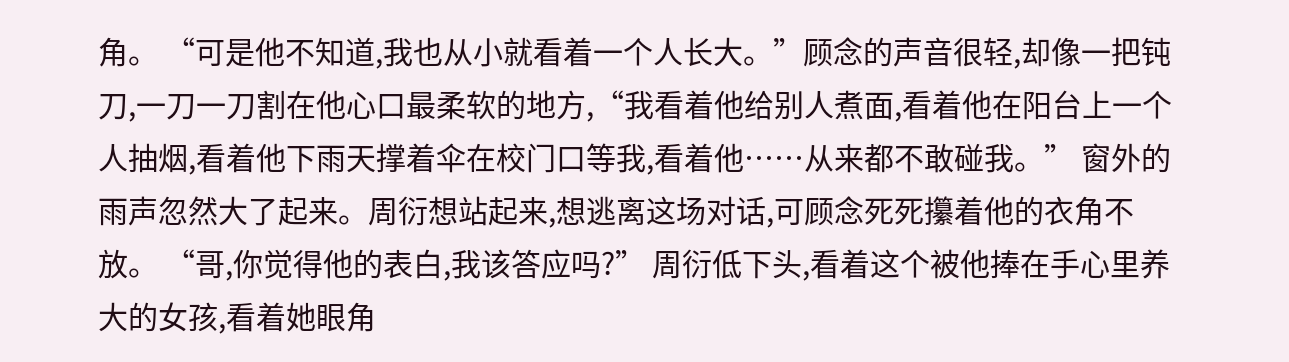角。 “可是他不知道,我也从小就看着一个人长大。”顾念的声音很轻,却像一把钝刀,一刀一刀割在他心口最柔软的地方,“我看着他给别人煮面,看着他在阳台上一个人抽烟,看着他下雨天撑着伞在校门口等我,看着他……从来都不敢碰我。” 窗外的雨声忽然大了起来。周衍想站起来,想逃离这场对话,可顾念死死攥着他的衣角不放。 “哥,你觉得他的表白,我该答应吗?” 周衍低下头,看着这个被他捧在手心里养大的女孩,看着她眼角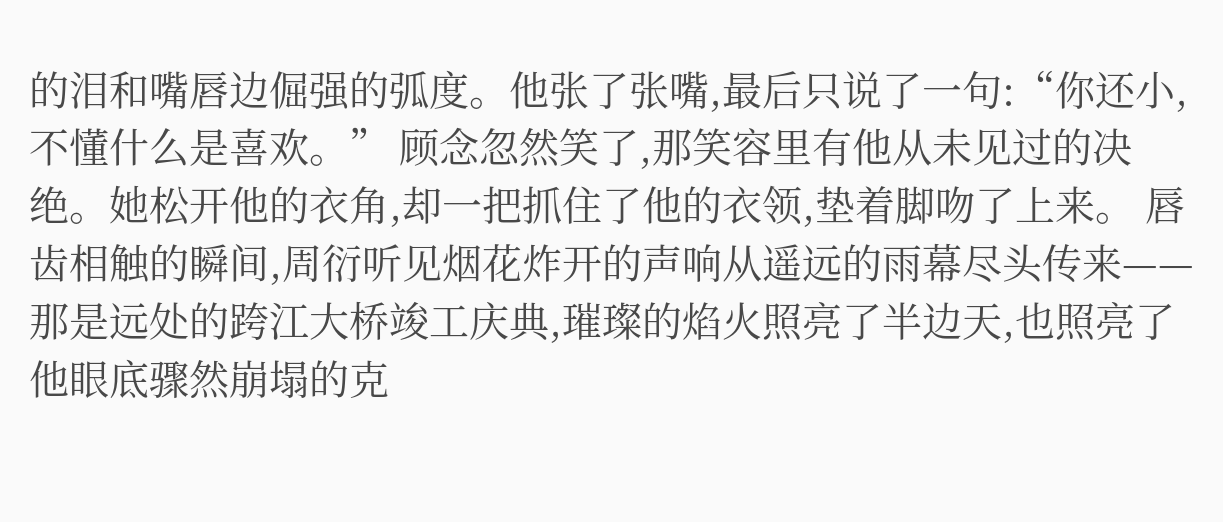的泪和嘴唇边倔强的弧度。他张了张嘴,最后只说了一句:“你还小,不懂什么是喜欢。” 顾念忽然笑了,那笑容里有他从未见过的决绝。她松开他的衣角,却一把抓住了他的衣领,垫着脚吻了上来。 唇齿相触的瞬间,周衍听见烟花炸开的声响从遥远的雨幕尽头传来——那是远处的跨江大桥竣工庆典,璀璨的焰火照亮了半边天,也照亮了他眼底骤然崩塌的克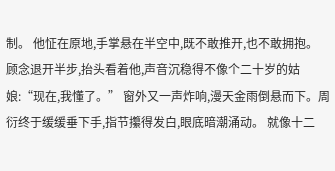制。 他怔在原地,手掌悬在半空中,既不敢推开,也不敢拥抱。 顾念退开半步,抬头看着他,声音沉稳得不像个二十岁的姑娘:“现在,我懂了。” 窗外又一声炸响,漫天金雨倒悬而下。周衍终于缓缓垂下手,指节攥得发白,眼底暗潮涌动。 就像十二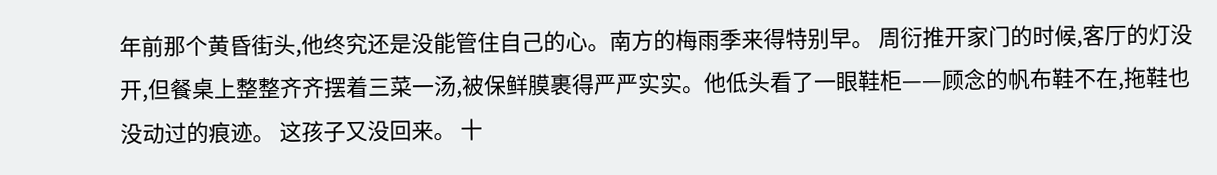年前那个黄昏街头,他终究还是没能管住自己的心。南方的梅雨季来得特别早。 周衍推开家门的时候,客厅的灯没开,但餐桌上整整齐齐摆着三菜一汤,被保鲜膜裹得严严实实。他低头看了一眼鞋柜——顾念的帆布鞋不在,拖鞋也没动过的痕迹。 这孩子又没回来。 十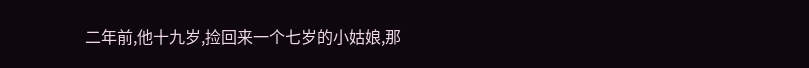二年前,他十九岁,捡回来一个七岁的小姑娘,那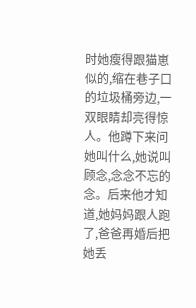时她瘦得跟猫崽似的,缩在巷子口的垃圾桶旁边,一双眼睛却亮得惊人。他蹲下来问她叫什么,她说叫顾念,念念不忘的念。后来他才知道,她妈妈跟人跑了,爸爸再婚后把她丢